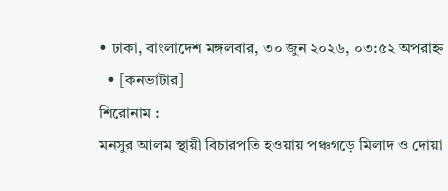• ঢাকা, বাংলাদেশ মঙ্গলবার, ৩০ জুন ২০২৬, ০৩:৫২ অপরাহ্ন
  • [কনভাটার]
শিরোনাম :
মনসুর আলম স্থায়ী বিচারপতি হওয়ায় পঞ্চগড়ে মিলাদ ও দোয়া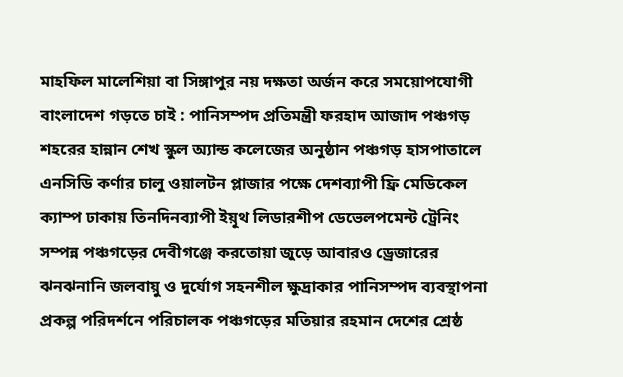মাহফিল মালেশিয়া বা সিঙ্গাপুর নয় দক্ষতা অর্জন করে সময়োপযোগী বাংলাদেশ গড়তে চাই : পানিসম্পদ প্রতিমন্ত্রী ফরহাদ আজাদ পঞ্চগড় শহরের হান্নান শেখ স্কুল অ্যান্ড কলেজের অনুষ্ঠান পঞ্চগড় হাসপাতালে এনসিডি কর্ণার চালু ওয়ালটন প্লাজার পক্ষে দেশব্যাপী ফ্রি মেডিকেল ক্যাম্প ঢাকায় তিনদিনব্যাপী ইয়ূথ লিডারশীপ ডেভেলপমেন্ট ট্রেনিং সম্পন্ন পঞ্চগড়ের দেবীগঞ্জে করতোয়া জুড়ে আবারও ড্রেজারের ঝনঝনানি জলবায়ু ও দুর্যোগ সহনশীল ক্ষুদ্রাকার পানিসম্পদ ব্যবস্থাপনা প্রকল্প পরিদর্শনে পরিচালক পঞ্চগড়ের মতিয়ার রহমান দেশের শ্রেষ্ঠ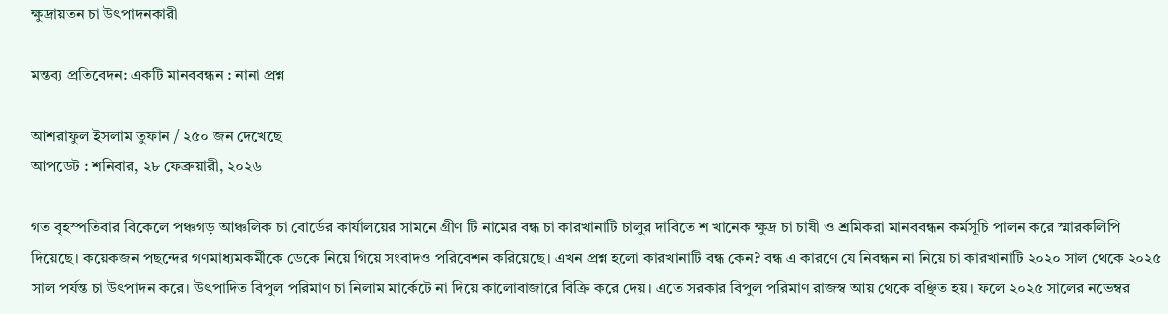ক্ষুদ্রায়তন চা উৎপাদনকারী

মন্তব্য প্রতিবেদন: একটি মানববন্ধন : নানা প্রশ্ন

আশরাফুল ইসলাম তুফান / ২৫০ জন দেখেছে
আপডেট : শনিবার, ২৮ ফেব্রুয়ারী, ২০২৬

গত বৃহস্পতিবার বিকেলে পঞ্চগড় আঞ্চলিক চা বোর্ডের কার্যালয়ের সামনে গ্রীণ টি নামের বন্ধ চা কারখানাটি চালুর দাবিতে শ খানেক ক্ষুদ্র চা চাষী ও শ্রমিকরা মানববন্ধন কর্মসূচি পালন করে স্মারকলিপি দিয়েছে। কয়েকজন পছন্দের গণমাধ্যমকর্মীকে ডেকে নিয়ে গিয়ে সংবাদও পরিবেশন করিয়েছে। এখন প্রশ্ন হলো কারখানাটি বন্ধ কেন? বন্ধ এ কারণে যে নিবন্ধন না নিয়ে চা কারখানাটি ২০২০ সাল থেকে ২০২৫ সাল পর্যন্ত চা উৎপাদন করে। উৎপাদিত বিপুল পরিমাণ চা নিলাম মার্কেটে না দিয়ে কালোবাজারে বিক্রি করে দেয়। এতে সরকার বিপুল পরিমাণ রাজস্ব আয় থেকে বঞ্ছিত হয়। ফলে ২০২৫ সালের নভেম্বর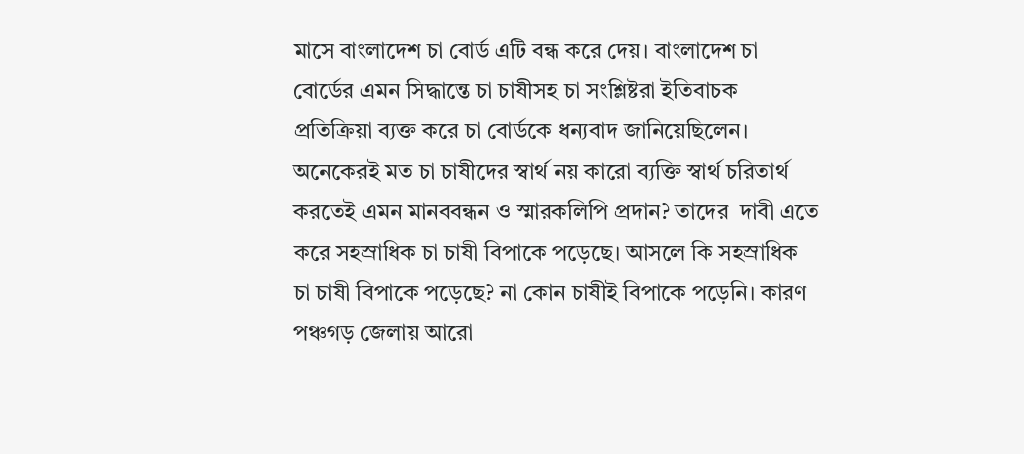মাসে বাংলাদেশ চা বোর্ড এটি বন্ধ করে দেয়। বাংলাদেশ চা বোর্ডের এমন সিদ্ধান্তে চা চাষীসহ চা সংশ্লিষ্টরা ইতিবাচক প্রতিক্রিয়া ব্যক্ত করে চা বোর্ডকে ধন্যবাদ জানিয়েছিলেন। অনেকেরই মত চা চাষীদের স্বার্থ নয় কারো ব্যক্তি স্বার্থ চরিতার্থ করতেই এমন মানববন্ধন ও স্মারকলিপি প্রদান? তাদের  দাবী এতে করে সহস্রাধিক চা চাষী বিপাকে পড়েছে। আসলে কি সহস্রাধিক চা চাষী বিপাকে পড়েছে? না কোন চাষীই বিপাকে পড়েনি। কারণ পঞ্চগড় জেলায় আরো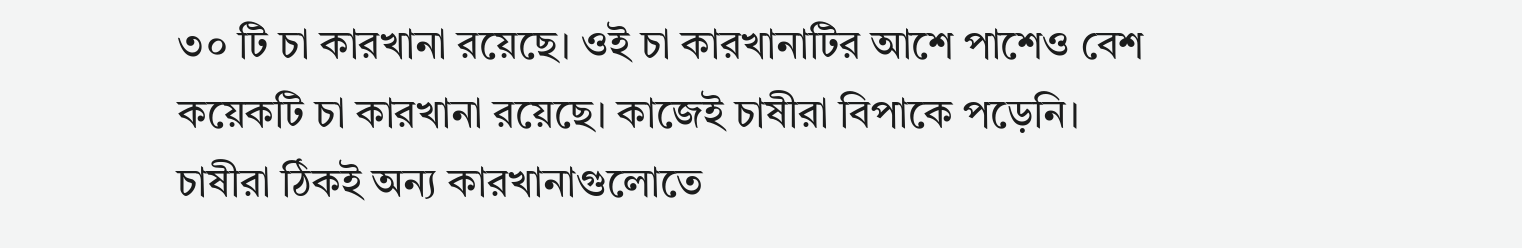৩০ টি চা কারখানা রয়েছে। ওই চা কারখানাটির আশে পাশেও বেশ কয়েকটি চা কারখানা রয়েছে। কাজেই চাষীরা বিপাকে পড়েনি। চাষীরা ঠিকই অন্য কারখানাগুলোতে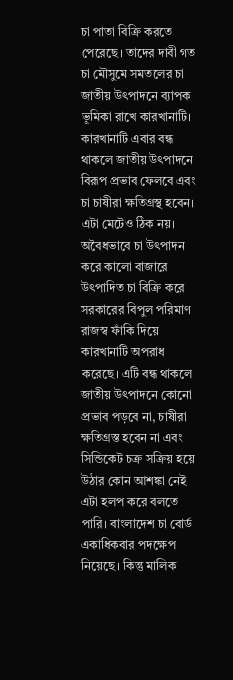চা পাতা বিক্রি করতে পেরেছে। তাদের দাবী গত চা মৌসুমে সমতলের চা জাতীয় উৎপাদনে ব্যাপক ভূমিকা রাখে কারখানাটি। কারখানাটি এবার বন্ধ থাকলে জাতীয় উৎপাদনে বিরূপ প্রভাব ফেলবে এবং চা চাষীরা ক্ষতিগ্রস্থ হবেন। এটা মেটেও ঠিক নয়। অবৈধভাবে চা উৎপাদন করে কালো বাজারে উৎপাদিত চা বিক্রি করে সরকারের বিপুল পরিমাণ রাজস্ব ফাঁকি দিয়ে কারখানাটি অপরাধ করেছে। এটি বন্ধ থাকলে জাতীয় উৎপাদনে কোনো প্রভাব পড়বে না, চাষীরা ক্ষতিগ্রস্ত হবেন না এবং সিন্ডিকেট চক্র সক্রিয় হয়ে উঠার কোন আশঙ্কা নেই এটা হলপ করে বলতে পারি। বাংলাদেশ চা বোর্ড একাধিকবার পদক্ষেপ নিয়েছে। কিন্তু মালিক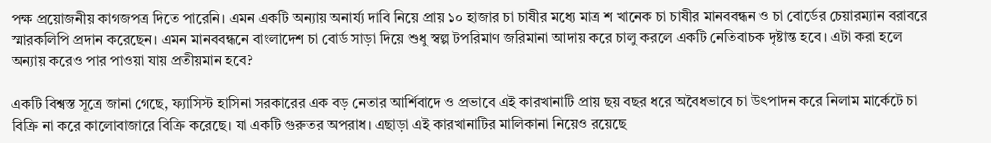পক্ষ প্রয়োজনীয় কাগজপত্র দিতে পারেনি। এমন একটি অন্যায় অনার্য্য দাবি নিয়ে প্রায় ১০ হাজার চা চাষীর মধ্যে মাত্র শ খানেক চা চাষীর মানববন্ধন ও চা বোর্ডের চেয়ারম্যান বরাবরে স্মারকলিপি প্রদান করেছেন। এমন মানববন্ধনে বাংলাদেশ চা বোর্ড সাড়া দিয়ে শুধু স্বল্প টপরিমাণ জরিমানা আদায় করে চালু করলে একটি নেতিবাচক দৃষ্টান্ত হবে। এটা করা হলে অন্যায় করেও পার পাওয়া যায় প্রতীয়মান হবে?

একটি বিশ্বস্ত সূত্রে জানা গেছে, ফ্যাসিস্ট হাসিনা সরকারের এক বড় নেতার আর্শিবাদে ও প্রভাবে এই কারখানাটি প্রায় ছয় বছর ধরে অবৈধভাবে চা উৎপাদন করে নিলাম মার্কেটে চা বিক্রি না করে কালোবাজারে বিক্রি করেছে। যা একটি গুরুতর অপরাধ। এছাড়া এই কারখানাটির মালিকানা নিয়েও রয়েছে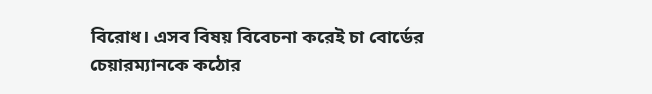বিরোধ। এসব বিষয় বিবেচনা করেই চা বোর্ডের চেয়ারম্যানকে কঠোর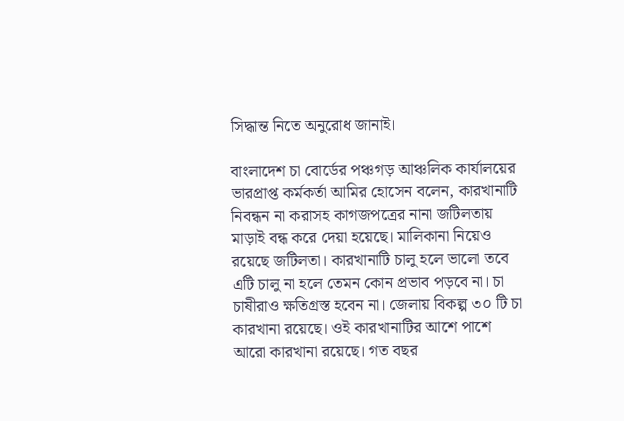সিদ্ধান্ত নিতে অনুরোধ জানাই।

বাংলাদেশ চা বোর্ডের পঞ্চগড় আঞ্চলিক কার্যালয়ের ভারপ্রাপ্ত কর্মকর্তা আমির হোসেন বলেন, কারখানাটি নিবন্ধন না করাসহ কাগজপত্রের নানা জটিলতায় মাড়াই বন্ধ করে দেয়া হয়েছে। মালিকানা নিয়েও রয়েছে জটিলতা। কারখানাটি চালু হলে ভালো তবে এটি চালু না হলে তেমন কোন প্রভাব পড়বে না। চা চাষীরাও ক্ষতিগ্রস্ত হবেন না। জেলায় বিকল্প ৩০ টি চা কারখানা রয়েছে। ওই কারখানাটির আশে পাশে আরো কারখানা রয়েছে। গত বছর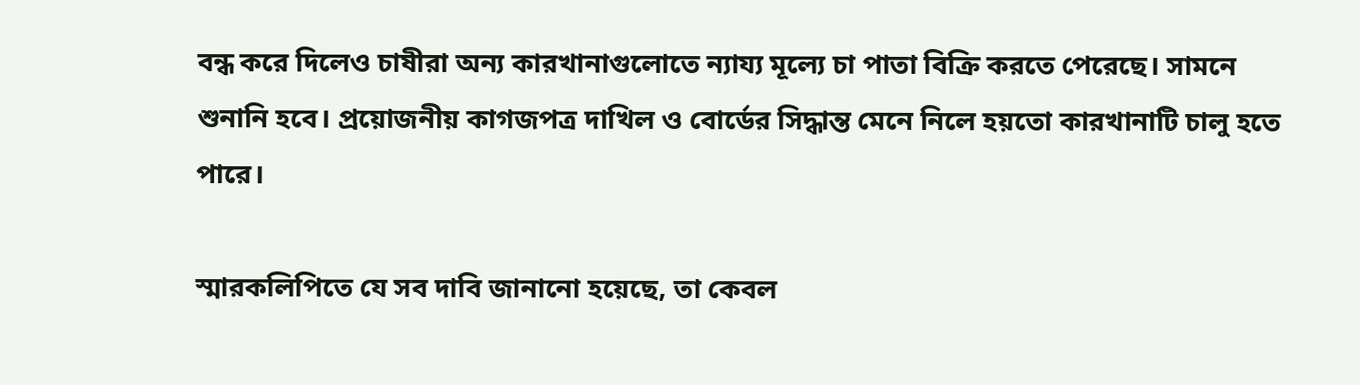বন্ধ করে দিলেও চাষীরা অন্য কারখানাগুলোতে ন্যায্য মূল্যে চা পাতা বিক্রি করতে পেরেছে। সামনে শুনানি হবে। প্রয়োজনীয় কাগজপত্র দাখিল ও বোর্ডের সিদ্ধান্ত মেনে নিলে হয়তো কারখানাটি চালু হতে পারে।

স্মারকলিপিতে যে সব দাবি জানানো হয়েছে, তা কেবল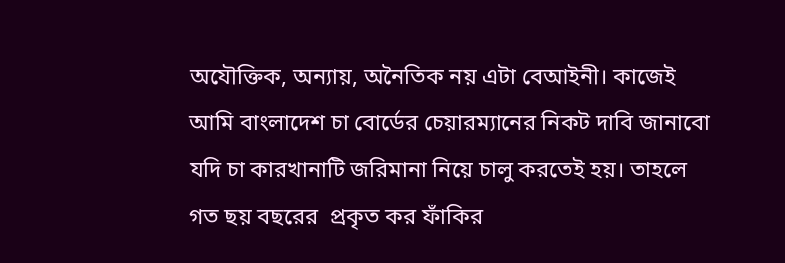অযৌক্তিক, অন্যায়, অনৈতিক নয় এটা বেআইনী। কাজেই আমি বাংলাদেশ চা বোর্ডের চেয়ারম্যানের নিকট দাবি জানাবো যদি চা কারখানাটি জরিমানা নিয়ে চালু করতেই হয়। তাহলে গত ছয় বছরের  প্রকৃত কর ফাঁকির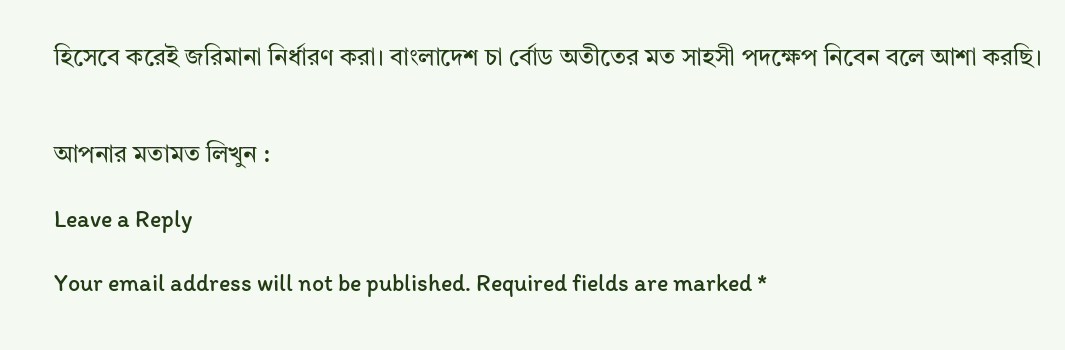হিসেবে করেই জরিমানা নির্ধারণ করা। বাংলাদেশ চা র্বোড অতীতের মত সাহসী পদক্ষেপ নিবেন বলে আশা করছি।


আপনার মতামত লিখুন :

Leave a Reply

Your email address will not be published. Required fields are marked *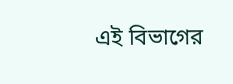এই বিভাগের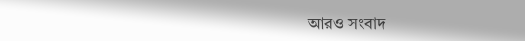আরও সংবাদ